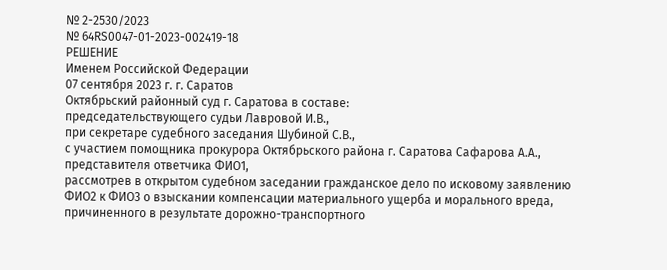№ 2-2530/2023
№ 64RS0047-01-2023-002419-18
РЕШЕНИЕ
Именем Российской Федерации
07 сентября 2023 г. г. Саратов
Октябрьский районный суд г. Саратова в составе:
председательствующего судьи Лавровой И.В.,
при секретаре судебного заседания Шубиной С.В.,
с участием помощника прокурора Октябрьского района г. Саратова Сафарова А.А.,
представителя ответчика ФИО1,
рассмотрев в открытом судебном заседании гражданское дело по исковому заявлению ФИО2 к ФИО3 о взыскании компенсации материального ущерба и морального вреда, причиненного в результате дорожно-транспортного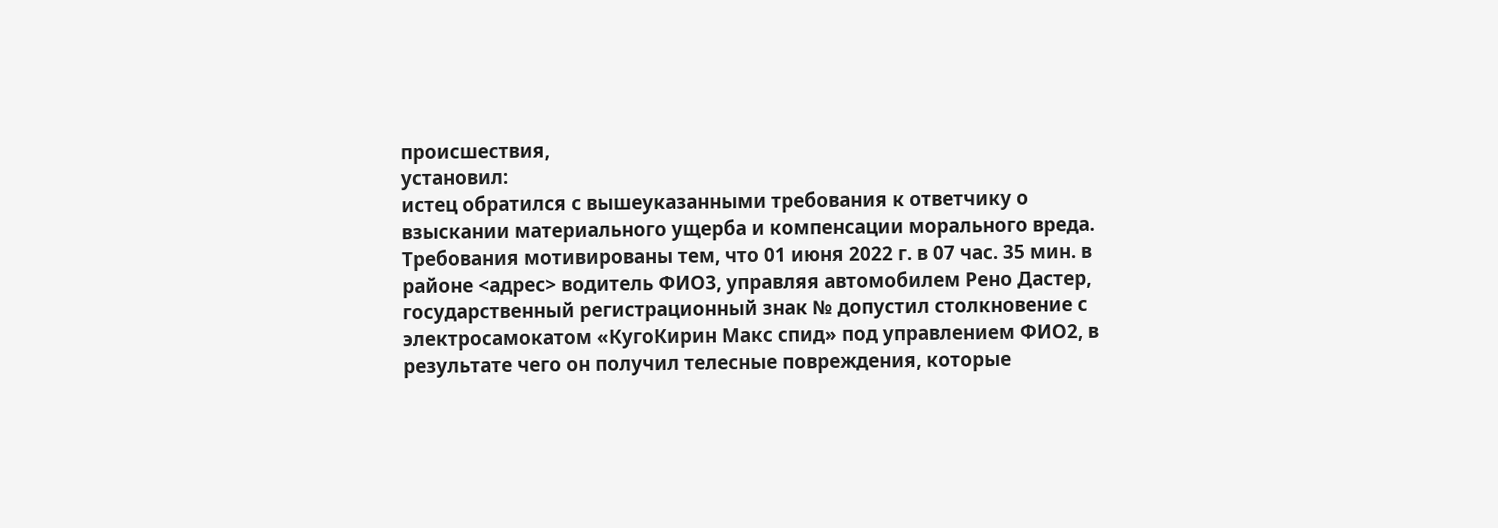происшествия,
установил:
истец обратился с вышеуказанными требования к ответчику о взыскании материального ущерба и компенсации морального вреда.
Требования мотивированы тем, что 01 июня 2022 г. в 07 час. 35 мин. в районе <адрес> водитель ФИО3, управляя автомобилем Рено Дастер, государственный регистрационный знак № допустил столкновение с электросамокатом «КугоКирин Макс спид» под управлением ФИО2, в результате чего он получил телесные повреждения, которые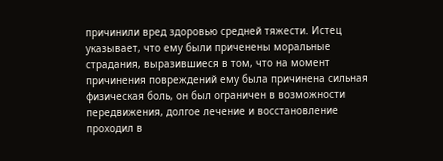причинили вред здоровью средней тяжести. Истец указывает, что ему были приченены моральные страдания, выразившиеся в том, что на момент причинения повреждений ему была причинена сильная физическая боль, он был ограничен в возможности передвижения, долгое лечение и восстановление проходил в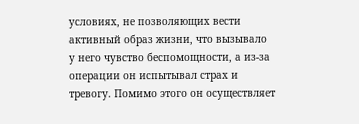условиях, не позволяющих вести активный образ жизни, что вызывало у него чувство беспомощности, а из-за операции он испытывал страх и тревогу. Помимо этого он осуществляет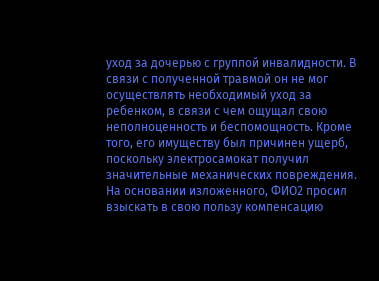уход за дочерью с группой инвалидности. В связи с полученной травмой он не мог осуществлять необходимый уход за ребенком, в связи с чем ощущал свою неполноценность и беспомощность. Кроме того, его имуществу был причинен ущерб, поскольку электросамокат получил значительные механических повреждения.
На основании изложенного, ФИО2 просил взыскать в свою пользу компенсацию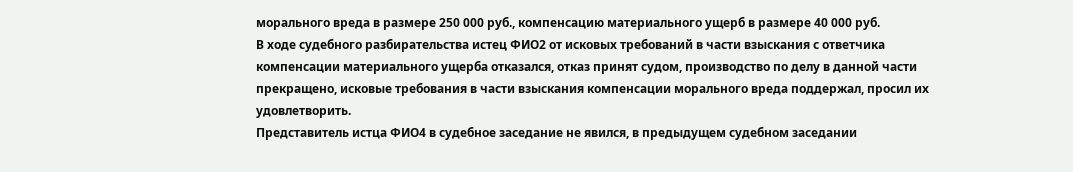морального вреда в размере 250 000 руб., компенсацию материального ущерб в размере 40 000 руб.
В ходе судебного разбирательства истец ФИО2 от исковых требований в части взыскания с ответчика компенсации материального ущерба отказался, отказ принят судом, производство по делу в данной части прекращено, исковые требования в части взыскания компенсации морального вреда поддержал, просил их удовлетворить.
Представитель истца ФИО4 в судебное заседание не явился, в предыдущем судебном заседании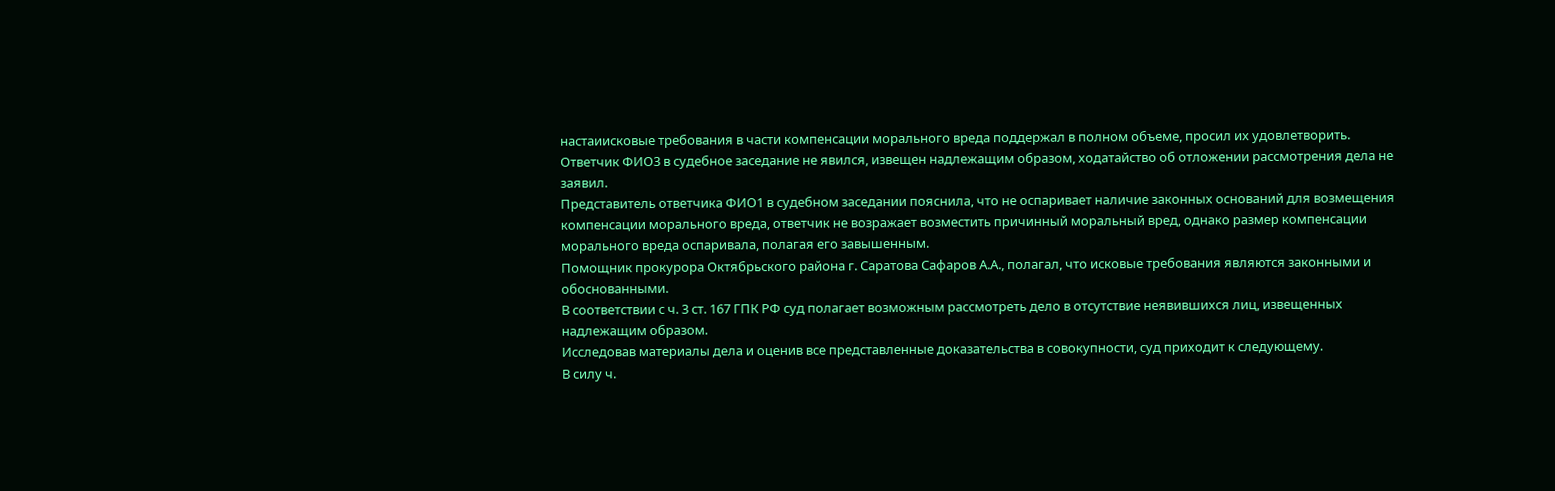настаиисковые требования в части компенсации морального вреда поддержал в полном объеме, просил их удовлетворить.
Ответчик ФИО3 в судебное заседание не явился, извещен надлежащим образом, ходатайство об отложении рассмотрения дела не заявил.
Представитель ответчика ФИО1 в судебном заседании пояснила, что не оспаривает наличие законных оснований для возмещения компенсации морального вреда, ответчик не возражает возместить причинный моральный вред, однако размер компенсации морального вреда оспаривала, полагая его завышенным.
Помощник прокурора Октябрьского района г. Саратова Сафаров А.А., полагал, что исковые требования являются законными и обоснованными.
В соответствии с ч. 3 ст. 167 ГПК РФ суд полагает возможным рассмотреть дело в отсутствие неявившихся лиц, извещенных надлежащим образом.
Исследовав материалы дела и оценив все представленные доказательства в совокупности, суд приходит к следующему.
В силу ч.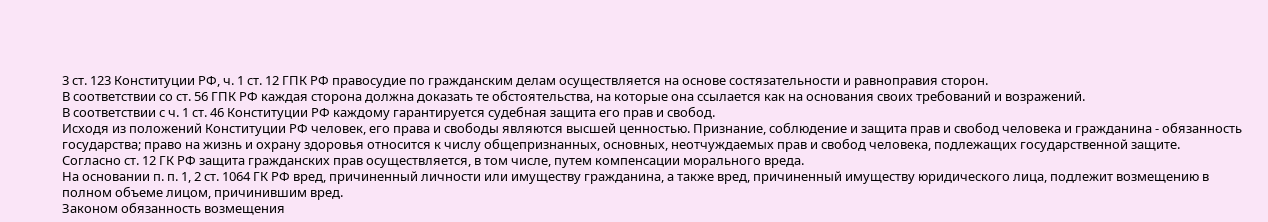3 ст. 123 Конституции РФ, ч. 1 ст. 12 ГПК РФ правосудие по гражданским делам осуществляется на основе состязательности и равноправия сторон.
В соответствии со ст. 56 ГПК РФ каждая сторона должна доказать те обстоятельства, на которые она ссылается как на основания своих требований и возражений.
В соответствии с ч. 1 ст. 46 Конституции РФ каждому гарантируется судебная защита его прав и свобод.
Исходя из положений Конституции РФ человек, его права и свободы являются высшей ценностью. Признание, соблюдение и защита прав и свобод человека и гражданина - обязанность государства; право на жизнь и охрану здоровья относится к числу общепризнанных, основных, неотчуждаемых прав и свобод человека, подлежащих государственной защите.
Согласно ст. 12 ГК РФ защита гражданских прав осуществляется, в том числе, путем компенсации морального вреда.
На основании п. п. 1, 2 ст. 1064 ГК РФ вред, причиненный личности или имуществу гражданина, а также вред, причиненный имуществу юридического лица, подлежит возмещению в полном объеме лицом, причинившим вред.
Законом обязанность возмещения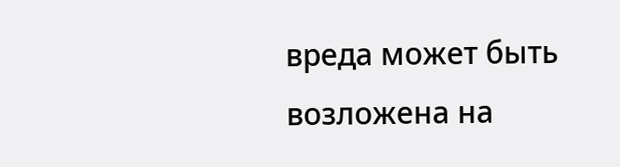вреда может быть возложена на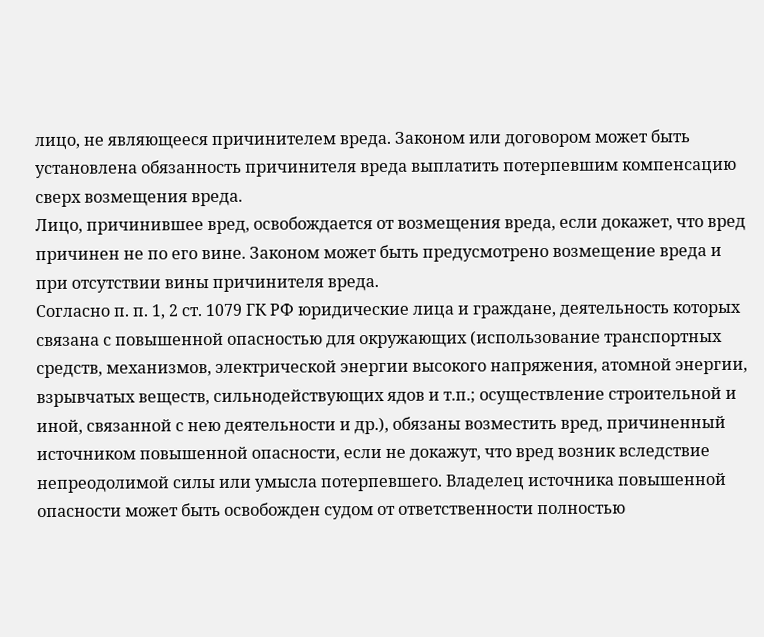лицо, не являющееся причинителем вреда. Законом или договором может быть установлена обязанность причинителя вреда выплатить потерпевшим компенсацию сверх возмещения вреда.
Лицо, причинившее вред, освобождается от возмещения вреда, если докажет, что вред причинен не по его вине. Законом может быть предусмотрено возмещение вреда и при отсутствии вины причинителя вреда.
Согласно п. п. 1, 2 ст. 1079 ГК РФ юридические лица и граждане, деятельность которых связана с повышенной опасностью для окружающих (использование транспортных средств, механизмов, электрической энергии высокого напряжения, атомной энергии, взрывчатых веществ, сильнодействующих ядов и т.п.; осуществление строительной и иной, связанной с нею деятельности и др.), обязаны возместить вред, причиненный источником повышенной опасности, если не докажут, что вред возник вследствие непреодолимой силы или умысла потерпевшего. Владелец источника повышенной опасности может быть освобожден судом от ответственности полностью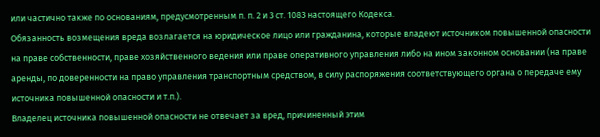или частично также по основаниям, предусмотренным п. п. 2 и 3 ст. 1083 настоящего Кодекса.
Обязанность возмещения вреда возлагается на юридическое лицо или гражданина, которые владеют источником повышенной опасности на праве собственности, праве хозяйственного ведения или праве оперативного управления либо на ином законном основании (на праве аренды, по доверенности на право управления транспортным средством, в силу распоряжения соответствующего органа о передаче ему источника повышенной опасности и т.п.).
Владелец источника повышенной опасности не отвечает за вред, причиненный этим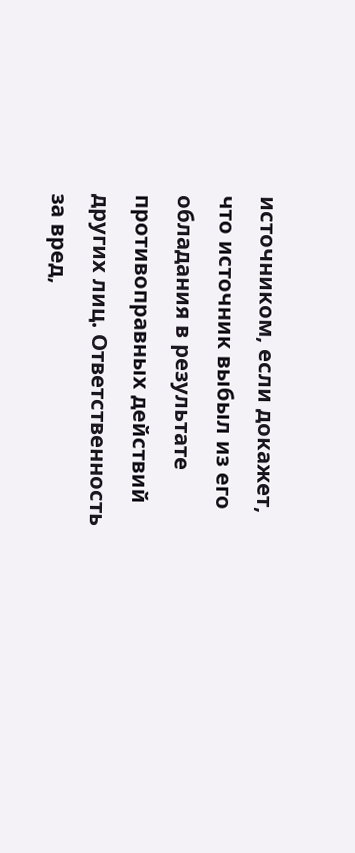источником, если докажет, что источник выбыл из его обладания в результате противоправных действий других лиц. Ответственность за вред,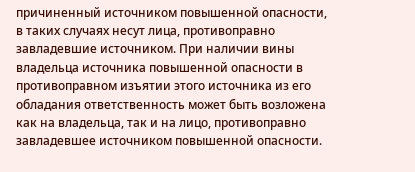причиненный источником повышенной опасности, в таких случаях несут лица, противоправно завладевшие источником. При наличии вины владельца источника повышенной опасности в противоправном изъятии этого источника из его обладания ответственность может быть возложена как на владельца, так и на лицо, противоправно завладевшее источником повышенной опасности.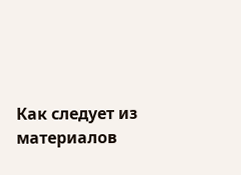Как следует из материалов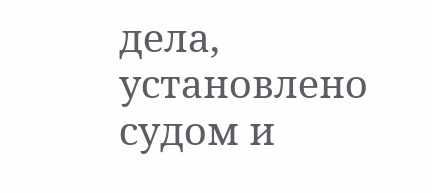дела, установлено судом и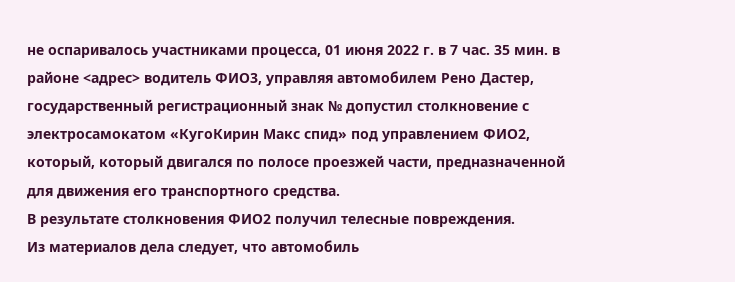не оспаривалось участниками процесса, 01 июня 2022 г. в 7 час. 35 мин. в районе <адрес> водитель ФИО3, управляя автомобилем Рено Дастер, государственный регистрационный знак № допустил столкновение с электросамокатом «КугоКирин Макс спид» под управлением ФИО2, который, который двигался по полосе проезжей части, предназначенной для движения его транспортного средства.
В результате столкновения ФИО2 получил телесные повреждения.
Из материалов дела следует, что автомобиль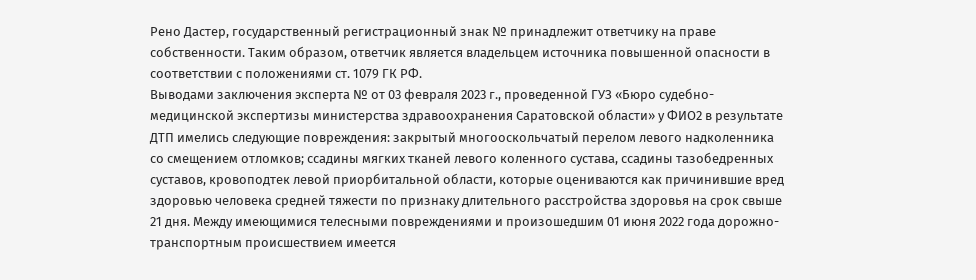Рено Дастер, государственный регистрационный знак № принадлежит ответчику на праве собственности. Таким образом, ответчик является владельцем источника повышенной опасности в соответствии с положениями ст. 1079 ГК РФ.
Выводами заключения эксперта № от 03 февраля 2023 г., проведенной ГУЗ «Бюро судебно-медицинской экспертизы министерства здравоохранения Саратовской области» у ФИО2 в результате ДТП имелись следующие повреждения: закрытый многооскольчатый перелом левого надколенника со смещением отломков; ссадины мягких тканей левого коленного сустава, ссадины тазобедренных суставов, кровоподтек левой приорбитальной области, которые оцениваются как причинившие вред здоровью человека средней тяжести по признаку длительного расстройства здоровья на срок свыше 21 дня. Между имеющимися телесными повреждениями и произошедшим 01 июня 2022 года дорожно-транспортным происшествием имеется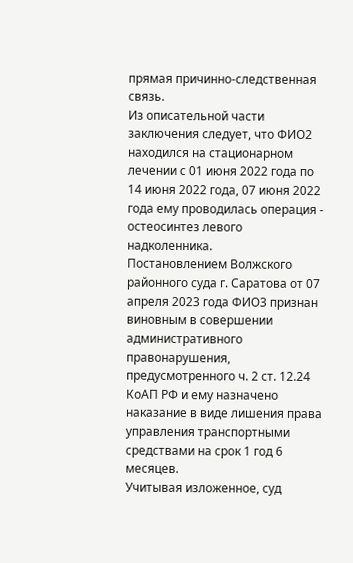прямая причинно-следственная связь.
Из описательной части заключения следует, что ФИО2 находился на стационарном лечении с 01 июня 2022 года по 14 июня 2022 года, 07 июня 2022 года ему проводилась операция - остеосинтез левого надколенника.
Постановлением Волжского районного суда г. Саратова от 07 апреля 2023 года ФИО3 признан виновным в совершении административного правонарушения, предусмотренного ч. 2 ст. 12.24 КоАП РФ и ему назначено наказание в виде лишения права управления транспортными средствами на срок 1 год 6 месяцев.
Учитывая изложенное, суд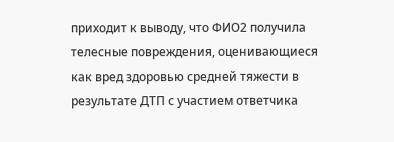приходит к выводу, что ФИО2 получила телесные повреждения, оценивающиеся как вред здоровью средней тяжести в результате ДТП с участием ответчика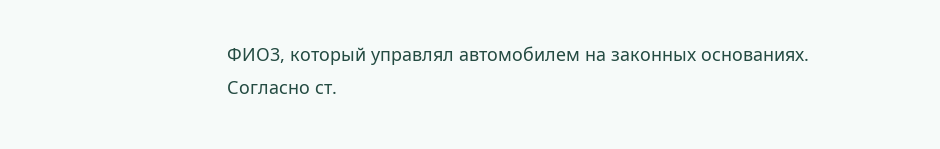ФИО3, который управлял автомобилем на законных основаниях.
Согласно ст.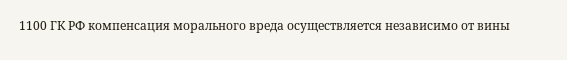1100 ГК РФ компенсация морального вреда осуществляется независимо от вины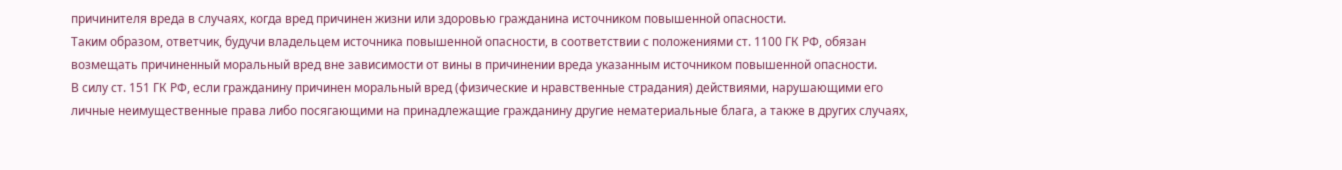причинителя вреда в случаях, когда вред причинен жизни или здоровью гражданина источником повышенной опасности.
Таким образом, ответчик, будучи владельцем источника повышенной опасности, в соответствии с положениями ст. 1100 ГК РФ, обязан возмещать причиненный моральный вред вне зависимости от вины в причинении вреда указанным источником повышенной опасности.
В силу ст. 151 ГК РФ, если гражданину причинен моральный вред (физические и нравственные страдания) действиями, нарушающими его личные неимущественные права либо посягающими на принадлежащие гражданину другие нематериальные блага, а также в других случаях,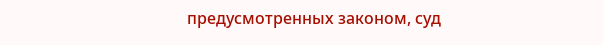предусмотренных законом, суд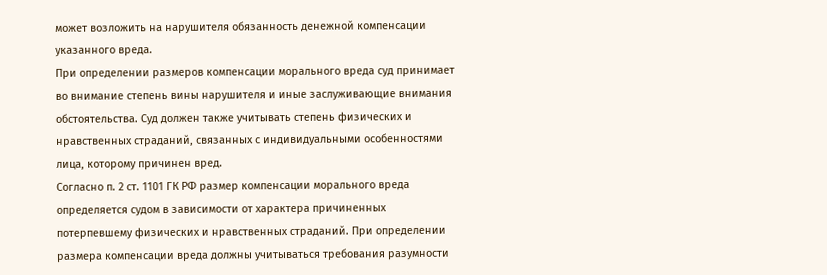может возложить на нарушителя обязанность денежной компенсации указанного вреда.
При определении размеров компенсации морального вреда суд принимает во внимание степень вины нарушителя и иные заслуживающие внимания обстоятельства. Суд должен также учитывать степень физических и нравственных страданий, связанных с индивидуальными особенностями лица, которому причинен вред.
Согласно п. 2 ст. 1101 ГК РФ размер компенсации морального вреда определяется судом в зависимости от характера причиненных потерпевшему физических и нравственных страданий. При определении размера компенсации вреда должны учитываться требования разумности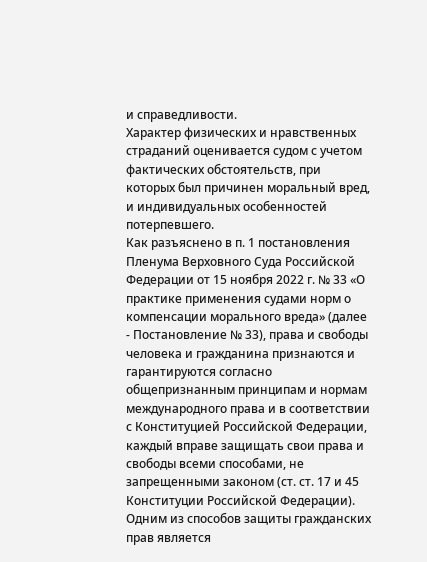и справедливости.
Характер физических и нравственных страданий оценивается судом с учетом фактических обстоятельств, при которых был причинен моральный вред, и индивидуальных особенностей потерпевшего.
Как разъяснено в п. 1 постановления Пленума Верховного Суда Российской Федерации от 15 ноября 2022 г. № 33 «О практике применения судами норм о компенсации морального вреда» (далее - Постановление № 33), права и свободы человека и гражданина признаются и гарантируются согласно общепризнанным принципам и нормам международного права и в соответствии с Конституцией Российской Федерации, каждый вправе защищать свои права и свободы всеми способами, не запрещенными законом (ст. ст. 17 и 45 Конституции Российской Федерации).
Одним из способов защиты гражданских прав является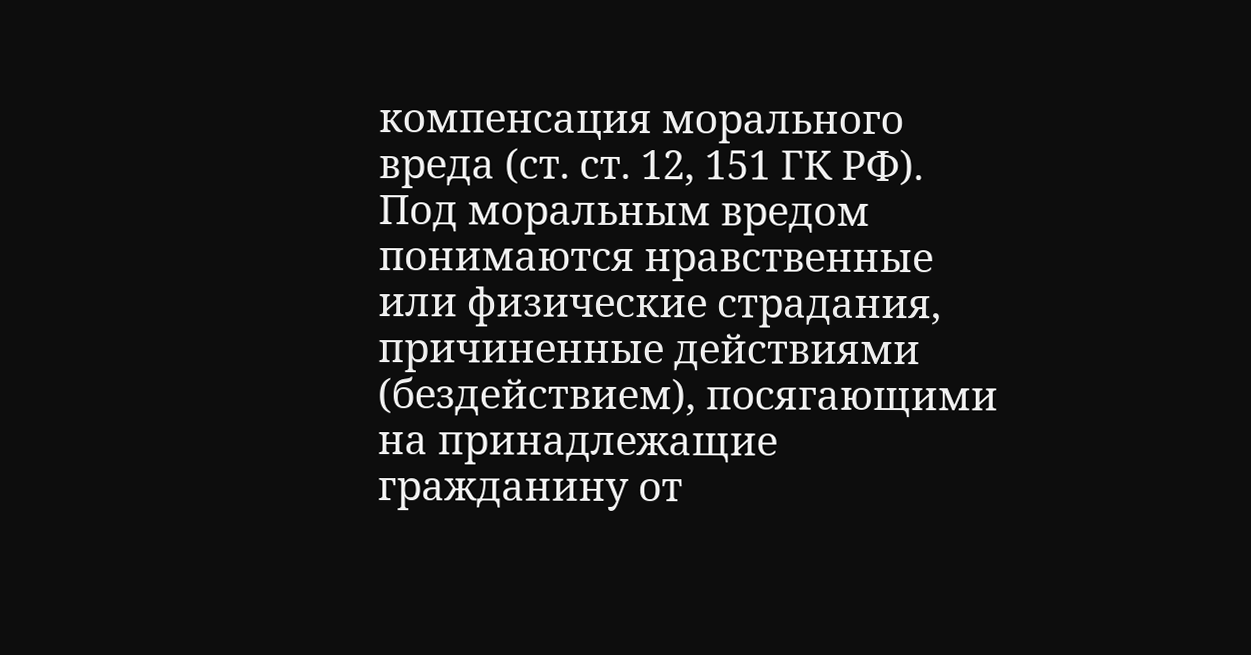компенсация морального вреда (ст. ст. 12, 151 ГК РФ).
Под моральным вредом понимаются нравственные или физические страдания, причиненные действиями (бездействием), посягающими на принадлежащие гражданину от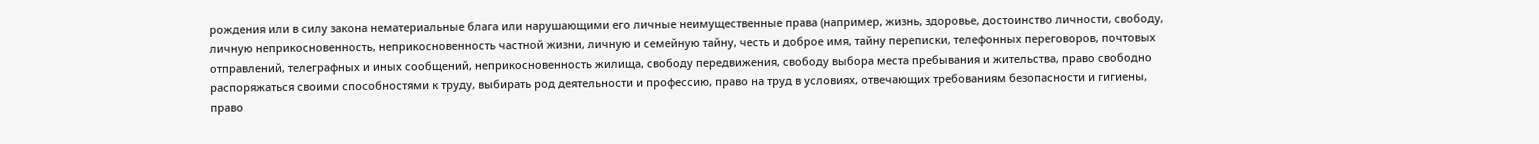рождения или в силу закона нематериальные блага или нарушающими его личные неимущественные права (например, жизнь, здоровье, достоинство личности, свободу, личную неприкосновенность, неприкосновенность частной жизни, личную и семейную тайну, честь и доброе имя, тайну переписки, телефонных переговоров, почтовых отправлений, телеграфных и иных сообщений, неприкосновенность жилища, свободу передвижения, свободу выбора места пребывания и жительства, право свободно распоряжаться своими способностями к труду, выбирать род деятельности и профессию, право на труд в условиях, отвечающих требованиям безопасности и гигиены, право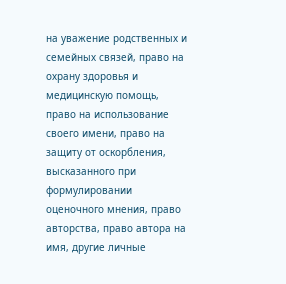на уважение родственных и семейных связей, право на охрану здоровья и медицинскую помощь, право на использование своего имени, право на защиту от оскорбления, высказанного при формулировании оценочного мнения, право авторства, право автора на имя, другие личные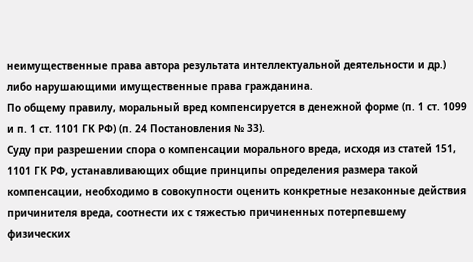неимущественные права автора результата интеллектуальной деятельности и др.) либо нарушающими имущественные права гражданина.
По общему правилу, моральный вред компенсируется в денежной форме (п. 1 ст. 1099 и п. 1 ст. 1101 ГК РФ) (п. 24 Постановления № 33).
Суду при разрешении спора о компенсации морального вреда, исходя из статей 151, 1101 ГК РФ, устанавливающих общие принципы определения размера такой компенсации, необходимо в совокупности оценить конкретные незаконные действия причинителя вреда, соотнести их с тяжестью причиненных потерпевшему физических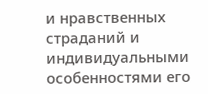и нравственных страданий и индивидуальными особенностями его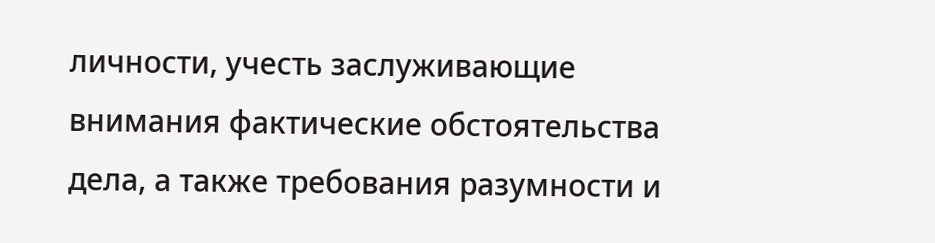личности, учесть заслуживающие внимания фактические обстоятельства дела, а также требования разумности и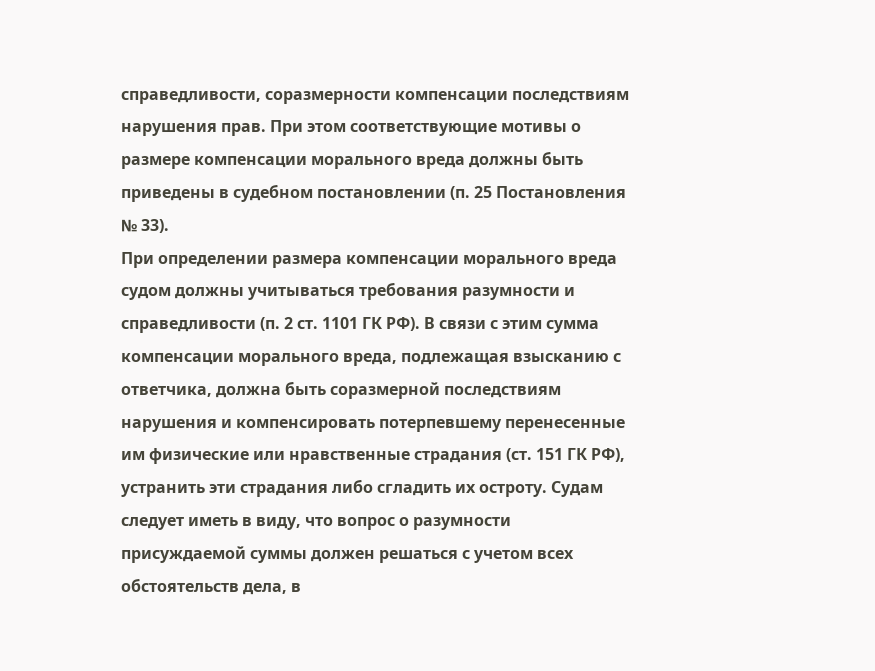справедливости, соразмерности компенсации последствиям нарушения прав. При этом соответствующие мотивы о размере компенсации морального вреда должны быть приведены в судебном постановлении (п. 25 Постановления № 33).
При определении размера компенсации морального вреда судом должны учитываться требования разумности и справедливости (п. 2 ст. 1101 ГК РФ). В связи с этим сумма компенсации морального вреда, подлежащая взысканию с ответчика, должна быть соразмерной последствиям нарушения и компенсировать потерпевшему перенесенные им физические или нравственные страдания (ст. 151 ГК РФ), устранить эти страдания либо сгладить их остроту. Судам следует иметь в виду, что вопрос о разумности присуждаемой суммы должен решаться с учетом всех обстоятельств дела, в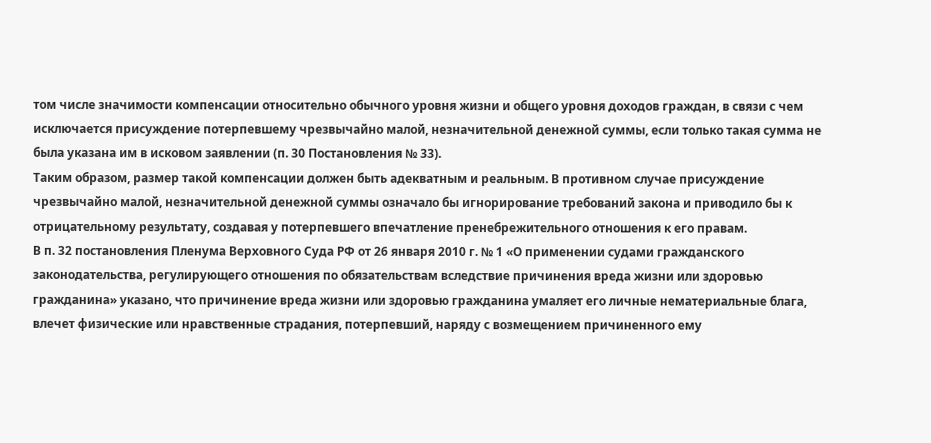том числе значимости компенсации относительно обычного уровня жизни и общего уровня доходов граждан, в связи с чем исключается присуждение потерпевшему чрезвычайно малой, незначительной денежной суммы, если только такая сумма не была указана им в исковом заявлении (п. 30 Постановления № 33).
Таким образом, размер такой компенсации должен быть адекватным и реальным. В противном случае присуждение чрезвычайно малой, незначительной денежной суммы означало бы игнорирование требований закона и приводило бы к отрицательному результату, создавая у потерпевшего впечатление пренебрежительного отношения к его правам.
В п. 32 постановления Пленума Верховного Суда РФ от 26 января 2010 г. № 1 «О применении судами гражданского законодательства, регулирующего отношения по обязательствам вследствие причинения вреда жизни или здоровью гражданина» указано, что причинение вреда жизни или здоровью гражданина умаляет его личные нематериальные блага, влечет физические или нравственные страдания, потерпевший, наряду с возмещением причиненного ему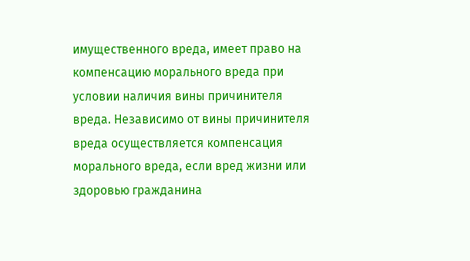имущественного вреда, имеет право на компенсацию морального вреда при условии наличия вины причинителя вреда. Независимо от вины причинителя вреда осуществляется компенсация морального вреда, если вред жизни или здоровью гражданина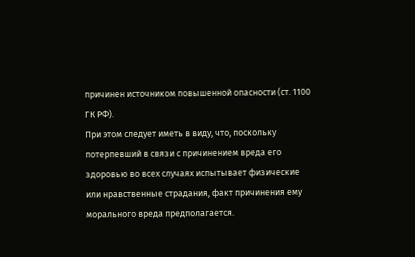причинен источником повышенной опасности (ст. 1100 ГК РФ).
При этом следует иметь в виду, что, поскольку потерпевший в связи с причинением вреда его здоровью во всех случаях испытывает физические или нравственные страдания, факт причинения ему морального вреда предполагается.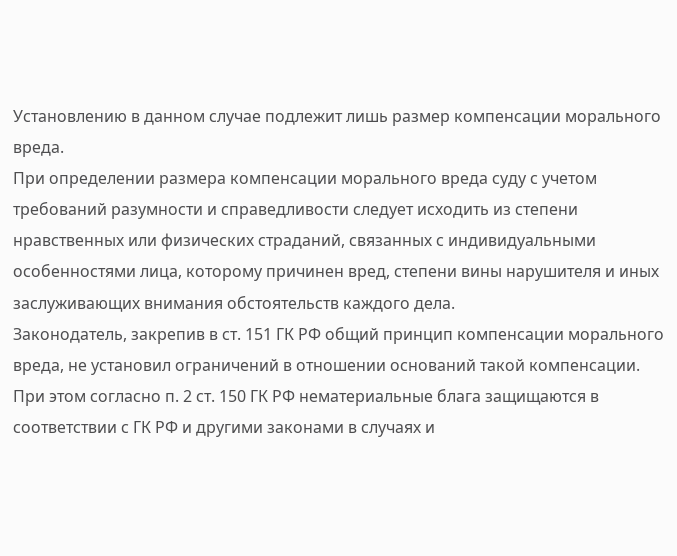Установлению в данном случае подлежит лишь размер компенсации морального вреда.
При определении размера компенсации морального вреда суду с учетом требований разумности и справедливости следует исходить из степени нравственных или физических страданий, связанных с индивидуальными особенностями лица, которому причинен вред, степени вины нарушителя и иных заслуживающих внимания обстоятельств каждого дела.
Законодатель, закрепив в ст. 151 ГК РФ общий принцип компенсации морального вреда, не установил ограничений в отношении оснований такой компенсации.
При этом согласно п. 2 ст. 150 ГК РФ нематериальные блага защищаются в соответствии с ГК РФ и другими законами в случаях и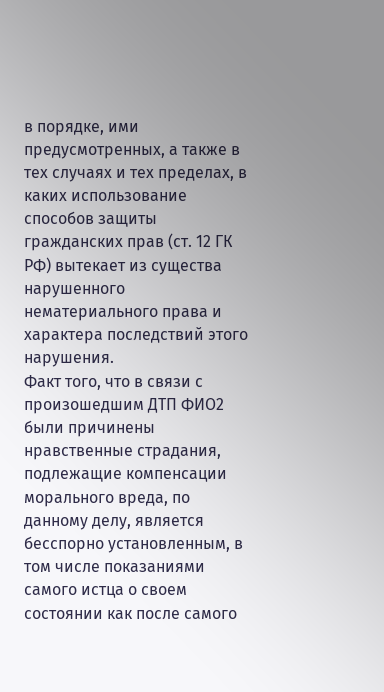в порядке, ими предусмотренных, а также в тех случаях и тех пределах, в каких использование способов защиты гражданских прав (ст. 12 ГК РФ) вытекает из существа нарушенного нематериального права и характера последствий этого нарушения.
Факт того, что в связи с произошедшим ДТП ФИО2 были причинены нравственные страдания, подлежащие компенсации морального вреда, по данному делу, является бесспорно установленным, в том числе показаниями самого истца о своем состоянии как после самого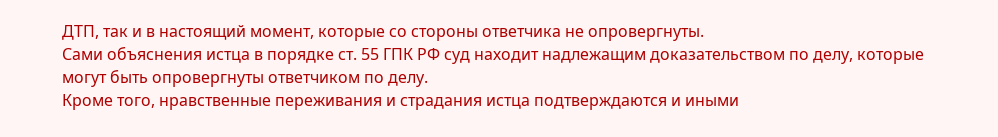ДТП, так и в настоящий момент, которые со стороны ответчика не опровергнуты.
Сами объяснения истца в порядке ст. 55 ГПК РФ суд находит надлежащим доказательством по делу, которые могут быть опровергнуты ответчиком по делу.
Кроме того, нравственные переживания и страдания истца подтверждаются и иными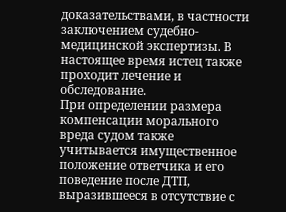доказательствами, в частности заключением судебно-медицинской экспертизы. В настоящее время истец также проходит лечение и обследование.
При определении размера компенсации морального вреда судом также учитывается имущественное положение ответчика и его поведение после ДТП, выразившееся в отсутствие с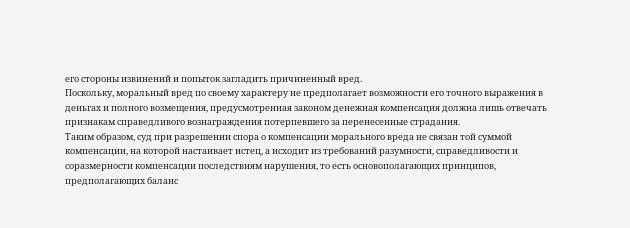его стороны извинений и попыток загладить причиненный вред.
Поскольку, моральный вред по своему характеру не предполагает возможности его точного выражения в деньгах и полного возмещения, предусмотренная законом денежная компенсация должна лишь отвечать признакам справедливого вознаграждения потерпевшего за перенесенные страдания.
Таким образом, суд при разрешении спора о компенсации морального вреда не связан той суммой компенсации, на которой настаивает истец, а исходит из требований разумности, справедливости и соразмерности компенсации последствиям нарушения, то есть основополагающих принципов, предполагающих баланс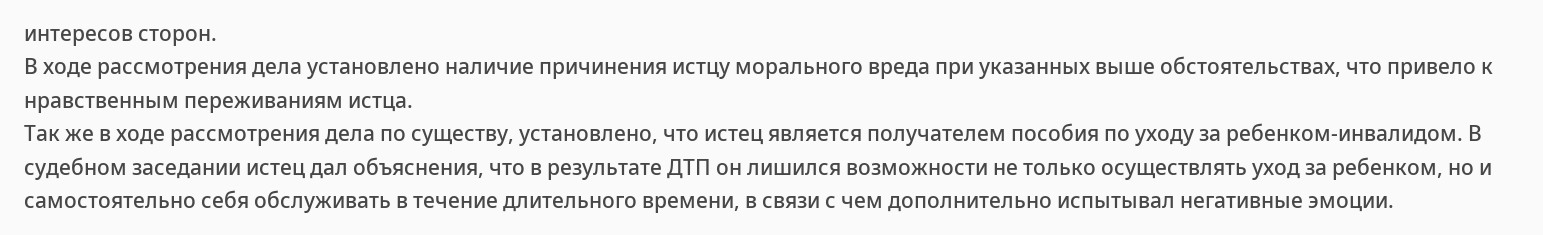интересов сторон.
В ходе рассмотрения дела установлено наличие причинения истцу морального вреда при указанных выше обстоятельствах, что привело к нравственным переживаниям истца.
Так же в ходе рассмотрения дела по существу, установлено, что истец является получателем пособия по уходу за ребенком-инвалидом. В судебном заседании истец дал объяснения, что в результате ДТП он лишился возможности не только осуществлять уход за ребенком, но и самостоятельно себя обслуживать в течение длительного времени, в связи с чем дополнительно испытывал негативные эмоции.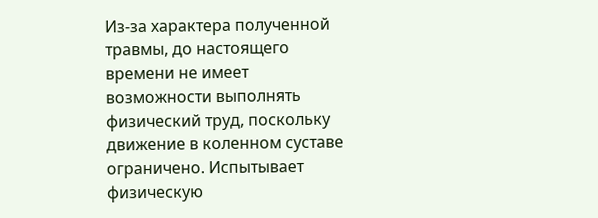Из-за характера полученной травмы, до настоящего времени не имеет возможности выполнять физический труд, поскольку движение в коленном суставе ограничено. Испытывает физическую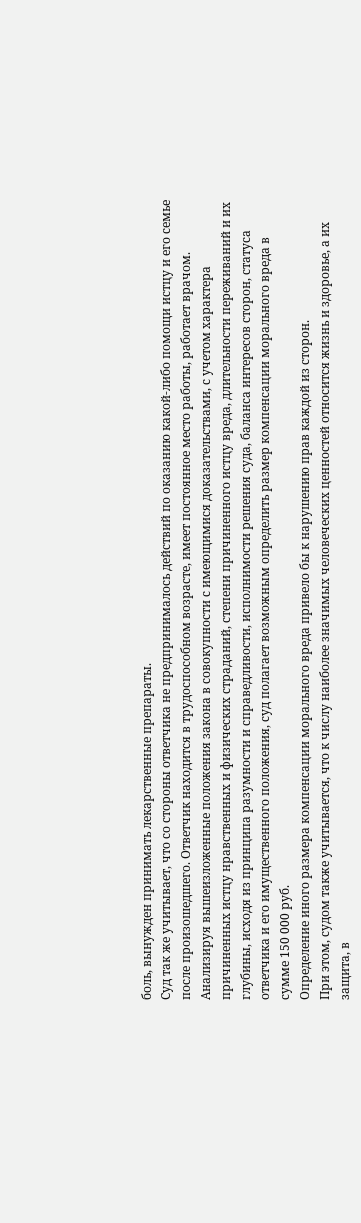боль, вынужден принимать лекарственные препараты.
Суд так же учитывает, что со стороны ответчика не предпринималось действий по оказанию какой-либо помощи истцу и его семье после произошедшего. Ответчик находится в трудоспособном возрасте, имеет постоянное место работы, работает врачом.
Анализируя вышеизложенные положения закона в совокупности с имеющимися доказательствами, с учетом характера причиненных истцу нравственных и физических страданий, степени причиненного истцу вреда, длительности переживаний и их глубины, исходя из принципа разумности и справедливости, исполнимости решения суда, баланса интересов сторон, статуса ответчика и его имущественного положения, суд полагает возможным определить размер компенсации морального вреда в сумме 150 000 руб.
Определение иного размера компенсации морального вреда привело бы к нарушению прав каждой из сторон.
При этом, судом также учитывается, что к числу наиболее значимых человеческих ценностей относится жизнь и здоровье, а их защита, в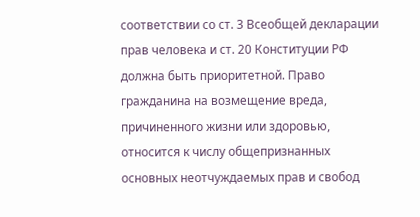соответствии со ст. 3 Всеобщей декларации прав человека и ст. 20 Конституции РФ должна быть приоритетной. Право гражданина на возмещение вреда, причиненного жизни или здоровью, относится к числу общепризнанных основных неотчуждаемых прав и свобод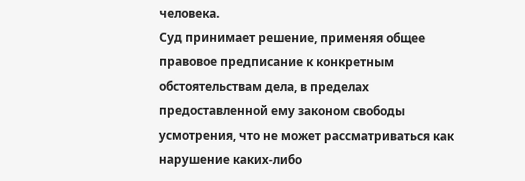человека.
Суд принимает решение, применяя общее правовое предписание к конкретным обстоятельствам дела, в пределах предоставленной ему законом свободы усмотрения, что не может рассматриваться как нарушение каких-либо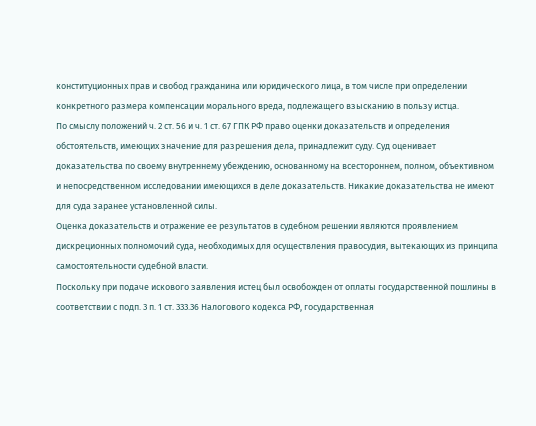конституционных прав и свобод гражданина или юридического лица, в том числе при определении конкретного размера компенсации морального вреда, подлежащего взысканию в пользу истца.
По смыслу положений ч. 2 ст. 56 и ч. 1 ст. 67 ГПК РФ право оценки доказательств и определения обстоятельств, имеющих значение для разрешения дела, принадлежит суду. Суд оценивает доказательства по своему внутреннему убеждению, основанному на всестороннем, полном, объективном и непосредственном исследовании имеющихся в деле доказательств. Никакие доказательства не имеют для суда заранее установленной силы.
Оценка доказательств и отражение ее результатов в судебном решении являются проявлением дискреционных полномочий суда, необходимых для осуществления правосудия, вытекающих из принципа самостоятельности судебной власти.
Поскольку при подаче искового заявления истец был освобожден от оплаты государственной пошлины в соответствии с подп. 3 п. 1 ст. 333.36 Налогового кодекса РФ, государственная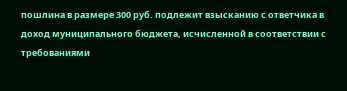пошлина в размере 300 руб. подлежит взысканию с ответчика в доход муниципального бюджета, исчисленной в соответствии с требованиями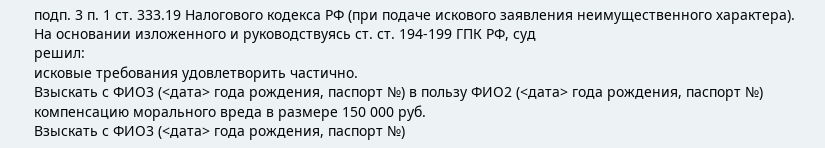подп. 3 п. 1 ст. 333.19 Налогового кодекса РФ (при подаче искового заявления неимущественного характера).
На основании изложенного и руководствуясь ст. ст. 194-199 ГПК РФ, суд
решил:
исковые требования удовлетворить частично.
Взыскать с ФИО3 (<дата> года рождения, паспорт №) в пользу ФИО2 (<дата> года рождения, паспорт №) компенсацию морального вреда в размере 150 000 руб.
Взыскать с ФИО3 (<дата> года рождения, паспорт №)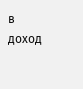в доход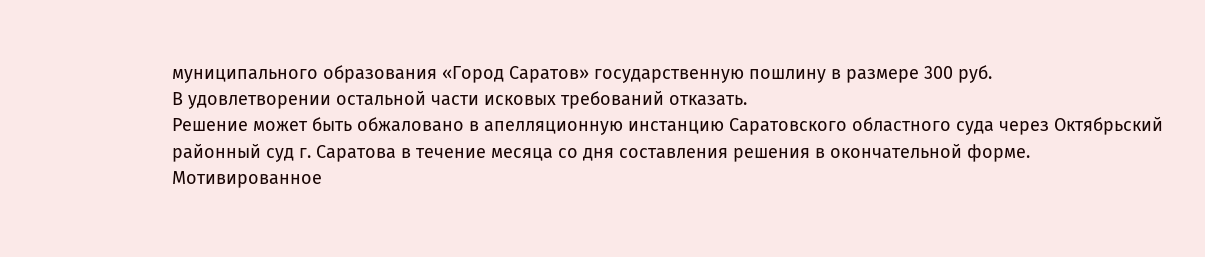муниципального образования «Город Саратов» государственную пошлину в размере 300 руб.
В удовлетворении остальной части исковых требований отказать.
Решение может быть обжаловано в апелляционную инстанцию Саратовского областного суда через Октябрьский районный суд г. Саратова в течение месяца со дня составления решения в окончательной форме.
Мотивированное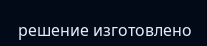решение изготовлено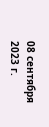08 сентября 2023 г.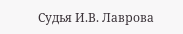Судья И.В. Лаврова